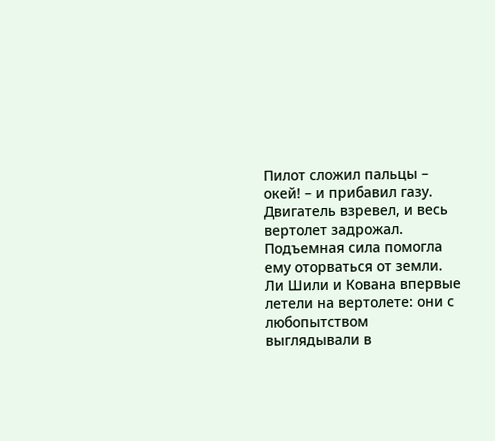Пилот сложил пальцы – окей! – и прибавил газу. Двигатель взревел, и весь вертолет задрожал. Подъемная сила помогла ему оторваться от земли.
Ли Шили и Кована впервые летели на вертолете: они с любопытством выглядывали в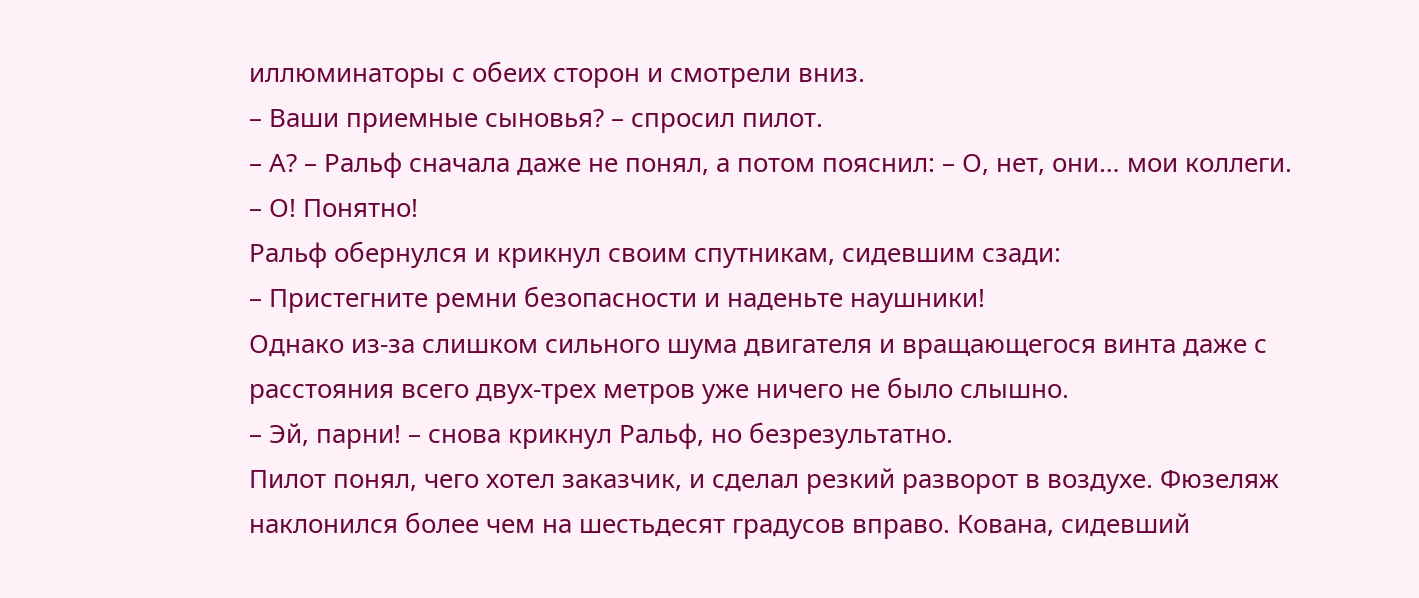иллюминаторы с обеих сторон и смотрели вниз.
– Ваши приемные сыновья? – спросил пилот.
– А? – Ральф сначала даже не понял, а потом пояснил: – О, нет, они… мои коллеги.
– О! Понятно!
Ральф обернулся и крикнул своим спутникам, сидевшим сзади:
– Пристегните ремни безопасности и наденьте наушники!
Однако из-за слишком сильного шума двигателя и вращающегося винта даже с расстояния всего двух-трех метров уже ничего не было слышно.
– Эй, парни! – снова крикнул Ральф, но безрезультатно.
Пилот понял, чего хотел заказчик, и сделал резкий разворот в воздухе. Фюзеляж наклонился более чем на шестьдесят градусов вправо. Кована, сидевший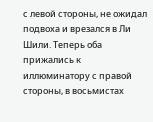с левой стороны, не ожидал подвоха и врезался в Ли Шили. Теперь оба прижались к иллюминатору с правой стороны, в восьмистах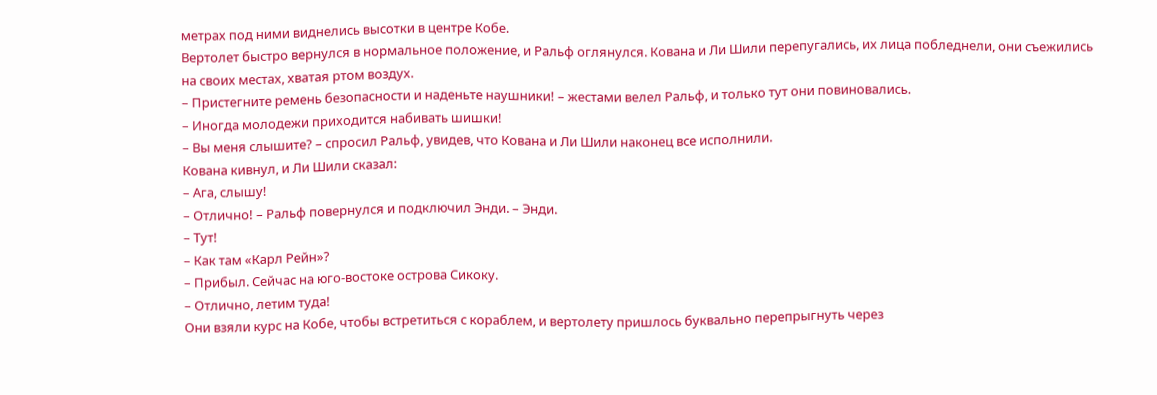метрах под ними виднелись высотки в центре Кобе.
Вертолет быстро вернулся в нормальное положение, и Ральф оглянулся. Кована и Ли Шили перепугались, их лица побледнели, они съежились на своих местах, хватая ртом воздух.
– Пристегните ремень безопасности и наденьте наушники! – жестами велел Ральф, и только тут они повиновались.
– Иногда молодежи приходится набивать шишки!
– Вы меня слышите? – спросил Ральф, увидев, что Кована и Ли Шили наконец все исполнили.
Кована кивнул, и Ли Шили сказал:
– Ага, слышу!
– Отлично! – Ральф повернулся и подключил Энди. – Энди.
– Тут!
– Как там «Карл Рейн»?
– Прибыл. Сейчас на юго-востоке острова Сикоку.
– Отлично, летим туда!
Они взяли курс на Кобе, чтобы встретиться с кораблем, и вертолету пришлось буквально перепрыгнуть через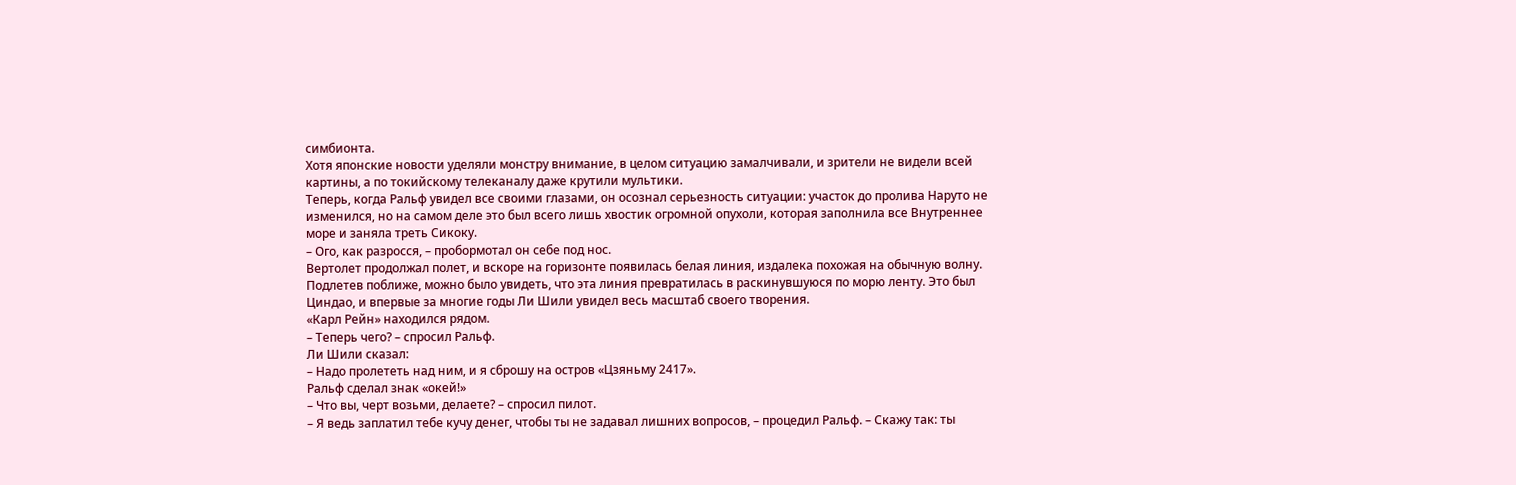симбионта.
Хотя японские новости уделяли монстру внимание, в целом ситуацию замалчивали, и зрители не видели всей картины, а по токийскому телеканалу даже крутили мультики.
Теперь, когда Ральф увидел все своими глазами, он осознал серьезность ситуации: участок до пролива Наруто не изменился, но на самом деле это был всего лишь хвостик огромной опухоли, которая заполнила все Внутреннее море и заняла треть Сикоку.
– Ого, как разросся, – пробормотал он себе под нос.
Вертолет продолжал полет, и вскоре на горизонте появилась белая линия, издалека похожая на обычную волну. Подлетев поближе, можно было увидеть, что эта линия превратилась в раскинувшуюся по морю ленту. Это был Циндао, и впервые за многие годы Ли Шили увидел весь масштаб своего творения.
«Карл Рейн» находился рядом.
– Теперь чего? – спросил Ральф.
Ли Шили сказал:
– Надо пролететь над ним, и я сброшу на остров «Цзяньму 2417».
Ральф сделал знак «окей!»
– Что вы, черт возьми, делаете? – спросил пилот.
– Я ведь заплатил тебе кучу денег, чтобы ты не задавал лишних вопросов, – процедил Ральф. – Скажу так: ты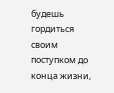будешь гордиться своим поступком до конца жизни,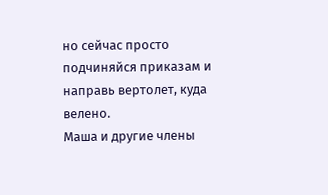но сейчас просто подчиняйся приказам и направь вертолет, куда велено.
Маша и другие члены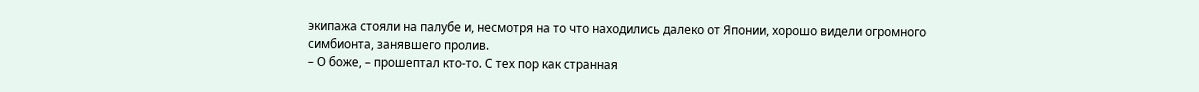экипажа стояли на палубе и, несмотря на то что находились далеко от Японии, хорошо видели огромного симбионта, занявшего пролив.
– О боже, – прошептал кто-то. С тех пор как странная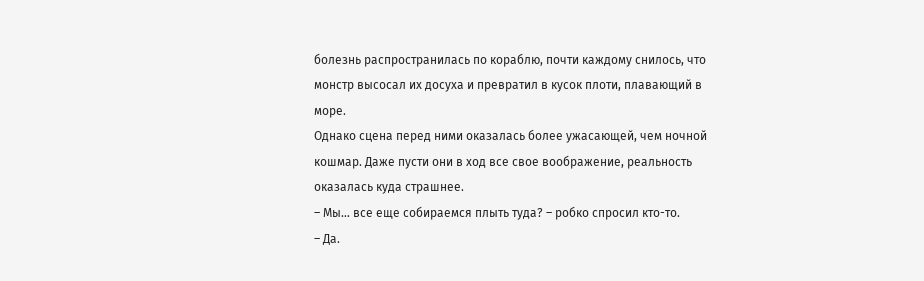болезнь распространилась по кораблю, почти каждому снилось, что монстр высосал их досуха и превратил в кусок плоти, плавающий в море.
Однако сцена перед ними оказалась более ужасающей, чем ночной кошмар. Даже пусти они в ход все свое воображение, реальность оказалась куда страшнее.
– Мы… все еще собираемся плыть туда? – робко спросил кто-то.
– Да.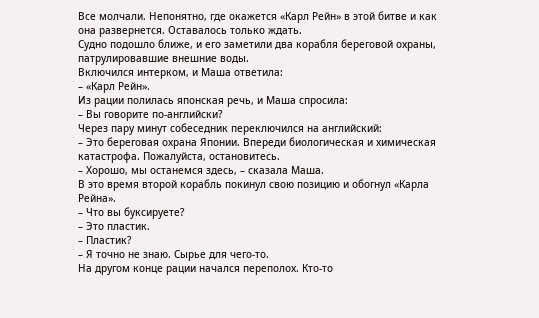Все молчали. Непонятно, где окажется «Карл Рейн» в этой битве и как она развернется. Оставалось только ждать.
Судно подошло ближе, и его заметили два корабля береговой охраны, патрулировавшие внешние воды.
Включился интерком, и Маша ответила:
– «Карл Рейн».
Из рации полилась японская речь, и Маша спросила:
– Вы говорите по-английски?
Через пару минут собеседник переключился на английский:
– Это береговая охрана Японии. Впереди биологическая и химическая катастрофа. Пожалуйста, остановитесь.
– Хорошо, мы останемся здесь, – сказала Маша.
В это время второй корабль покинул свою позицию и обогнул «Карла Рейна».
– Что вы буксируете?
– Это пластик.
– Пластик?
– Я точно не знаю. Сырье для чего-то.
На другом конце рации начался переполох. Кто-то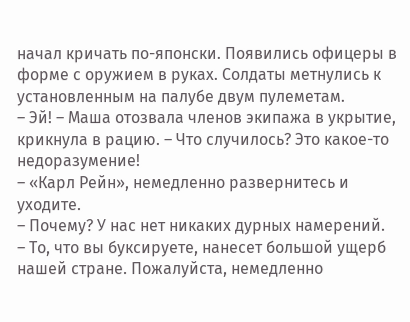начал кричать по-японски. Появились офицеры в форме с оружием в руках. Солдаты метнулись к установленным на палубе двум пулеметам.
– Эй! – Маша отозвала членов экипажа в укрытие, крикнула в рацию. – Что случилось? Это какое-то недоразумение!
– «Карл Рейн», немедленно развернитесь и уходите.
– Почему? У нас нет никаких дурных намерений.
– То, что вы буксируете, нанесет большой ущерб нашей стране. Пожалуйста, немедленно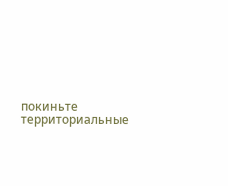покиньте территориальные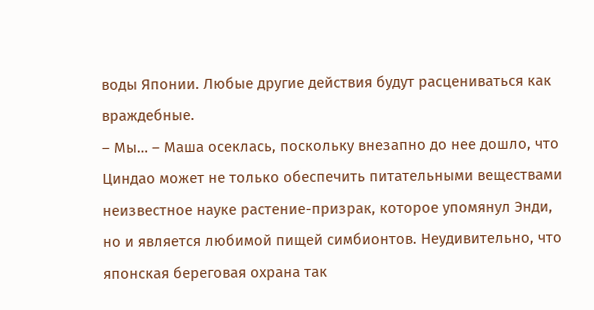воды Японии. Любые другие действия будут расцениваться как враждебные.
– Мы… – Маша осеклась, поскольку внезапно до нее дошло, что Циндао может не только обеспечить питательными веществами неизвестное науке растение-призрак, которое упомянул Энди, но и является любимой пищей симбионтов. Неудивительно, что японская береговая охрана так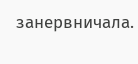занервничала.